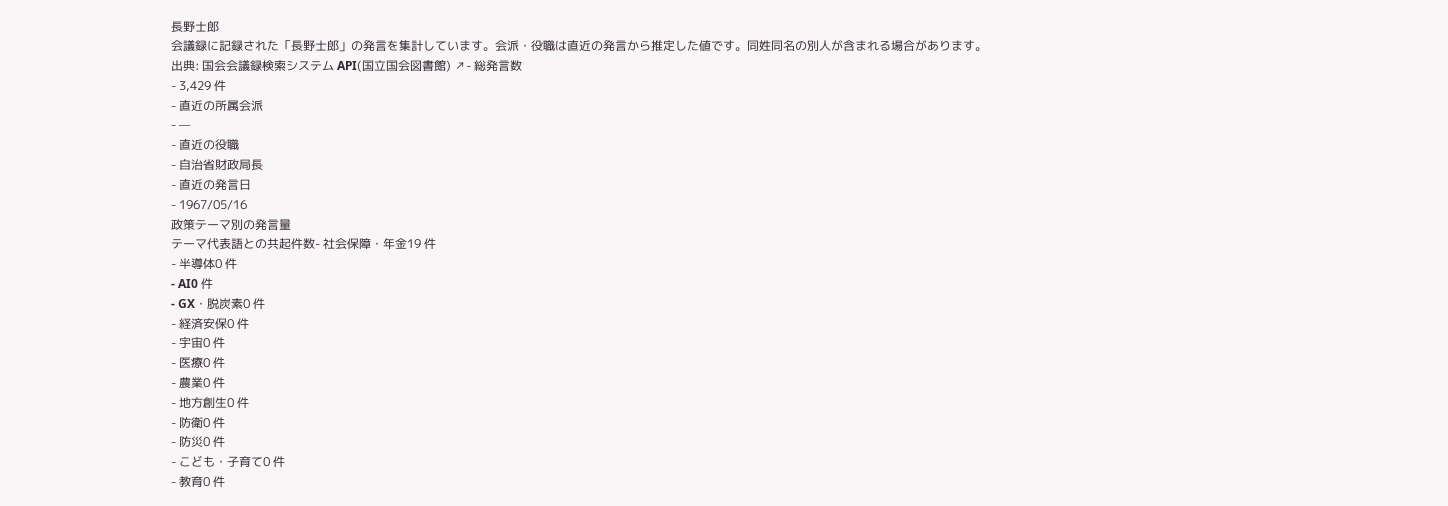長野士郎
会議録に記録された「長野士郎」の発言を集計しています。会派・役職は直近の発言から推定した値です。同姓同名の別人が含まれる場合があります。
出典: 国会会議録検索システム API(国立国会図書館) ↗- 総発言数
- 3,429 件
- 直近の所属会派
- —
- 直近の役職
- 自治省財政局長
- 直近の発言日
- 1967/05/16
政策テーマ別の発言量
テーマ代表語との共起件数- 社会保障・年金19 件
- 半導体0 件
- AI0 件
- GX・脱炭素0 件
- 経済安保0 件
- 宇宙0 件
- 医療0 件
- 農業0 件
- 地方創生0 件
- 防衛0 件
- 防災0 件
- こども・子育て0 件
- 教育0 件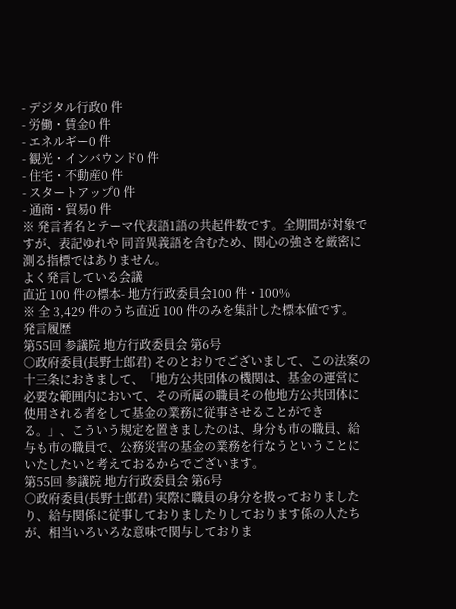- デジタル行政0 件
- 労働・賃金0 件
- エネルギー0 件
- 観光・インバウンド0 件
- 住宅・不動産0 件
- スタートアップ0 件
- 通商・貿易0 件
※ 発言者名とテーマ代表語1語の共起件数です。全期間が対象ですが、表記ゆれや 同音異義語を含むため、関心の強さを厳密に測る指標ではありません。
よく発言している会議
直近 100 件の標本- 地方行政委員会100 件・100%
※ 全 3,429 件のうち直近 100 件のみを集計した標本値です。
発言履歴
第55回 参議院 地方行政委員会 第6号
○政府委員(長野士郎君) そのとおりでございまして、この法案の十三条におきまして、「地方公共団体の機関は、基金の運営に必要な範囲内において、その所属の職員その他地方公共団体に使用される者をして基金の業務に従事させることができる。」、こういう規定を置きましたのは、身分も市の職員、給与も市の職員で、公務災害の基金の業務を行なうということにいたしたいと考えておるからでございます。
第55回 参議院 地方行政委員会 第6号
○政府委員(長野士郎君) 実際に職員の身分を扱っておりましたり、給与関係に従事しておりましたりしております係の人たちが、相当いろいろな意味で関与しておりま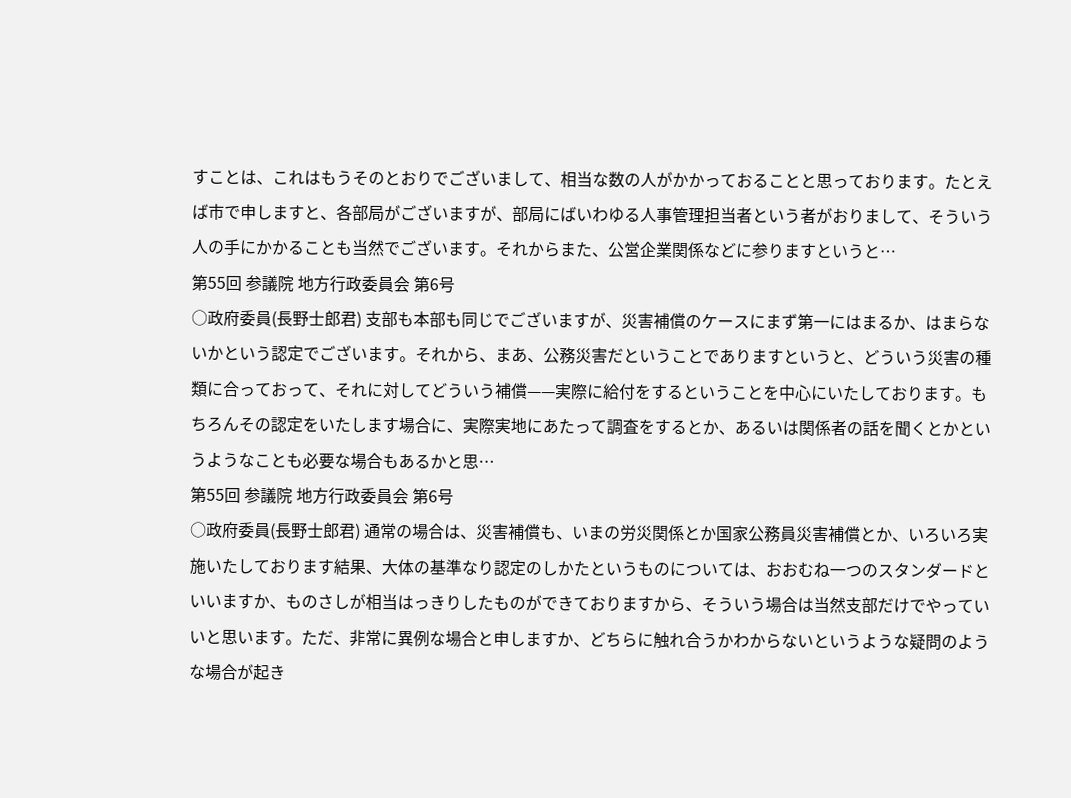すことは、これはもうそのとおりでございまして、相当な数の人がかかっておることと思っております。たとえば市で申しますと、各部局がございますが、部局にばいわゆる人事管理担当者という者がおりまして、そういう人の手にかかることも当然でございます。それからまた、公営企業関係などに参りますというと…
第55回 参議院 地方行政委員会 第6号
○政府委員(長野士郎君) 支部も本部も同じでございますが、災害補償のケースにまず第一にはまるか、はまらないかという認定でございます。それから、まあ、公務災害だということでありますというと、どういう災害の種類に合っておって、それに対してどういう補償——実際に給付をするということを中心にいたしております。もちろんその認定をいたします場合に、実際実地にあたって調査をするとか、あるいは関係者の話を聞くとかというようなことも必要な場合もあるかと思…
第55回 参議院 地方行政委員会 第6号
○政府委員(長野士郎君) 通常の場合は、災害補償も、いまの労災関係とか国家公務員災害補償とか、いろいろ実施いたしております結果、大体の基準なり認定のしかたというものについては、おおむね一つのスタンダードといいますか、ものさしが相当はっきりしたものができておりますから、そういう場合は当然支部だけでやっていいと思います。ただ、非常に異例な場合と申しますか、どちらに触れ合うかわからないというような疑問のような場合が起き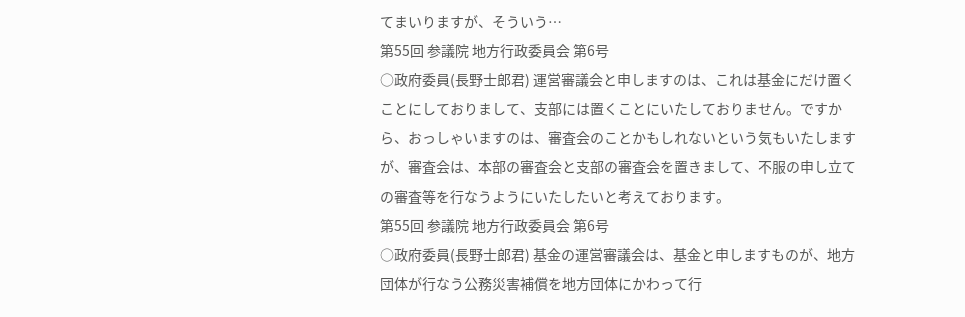てまいりますが、そういう…
第55回 参議院 地方行政委員会 第6号
○政府委員(長野士郎君) 運営審議会と申しますのは、これは基金にだけ置くことにしておりまして、支部には置くことにいたしておりません。ですから、おっしゃいますのは、審査会のことかもしれないという気もいたしますが、審査会は、本部の審査会と支部の審査会を置きまして、不服の申し立ての審査等を行なうようにいたしたいと考えております。
第55回 参議院 地方行政委員会 第6号
○政府委員(長野士郎君) 基金の運営審議会は、基金と申しますものが、地方団体が行なう公務災害補償を地方団体にかわって行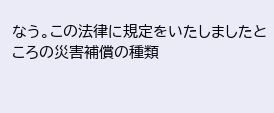なう。この法律に規定をいたしましたところの災害補償の種類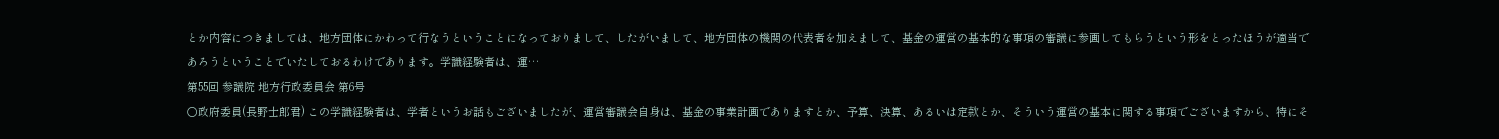とか内容につきましては、地方団体にかわって行なうということになっておりまして、したがいまして、地方団体の機関の代表者を加えまして、基金の運営の基本的な事項の審議に参画してもらうという形をとったほうが適当であろうということでいたしておるわけであります。学識経験者は、運…
第55回 参議院 地方行政委員会 第6号
○政府委員(長野士郎君) この学識経験者は、学者というお話もございましたが、運営審議会自身は、基金の事業計画でありますとか、予算、決算、あるいは定款とか、そういう運営の基本に関する事項でございますから、特にそ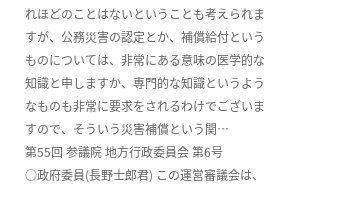れほどのことはないということも考えられますが、公務災害の認定とか、補償給付というものについては、非常にある意味の医学的な知識と申しますか、専門的な知識というようなものも非常に要求をされるわけでございますので、そういう災害補償という関…
第55回 参議院 地方行政委員会 第6号
○政府委員(長野士郎君) この運営審議会は、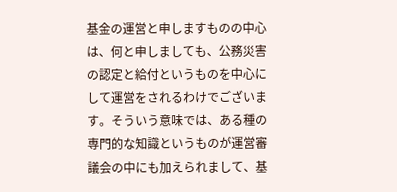基金の運営と申しますものの中心は、何と申しましても、公務災害の認定と給付というものを中心にして運営をされるわけでございます。そういう意味では、ある種の専門的な知識というものが運営審議会の中にも加えられまして、基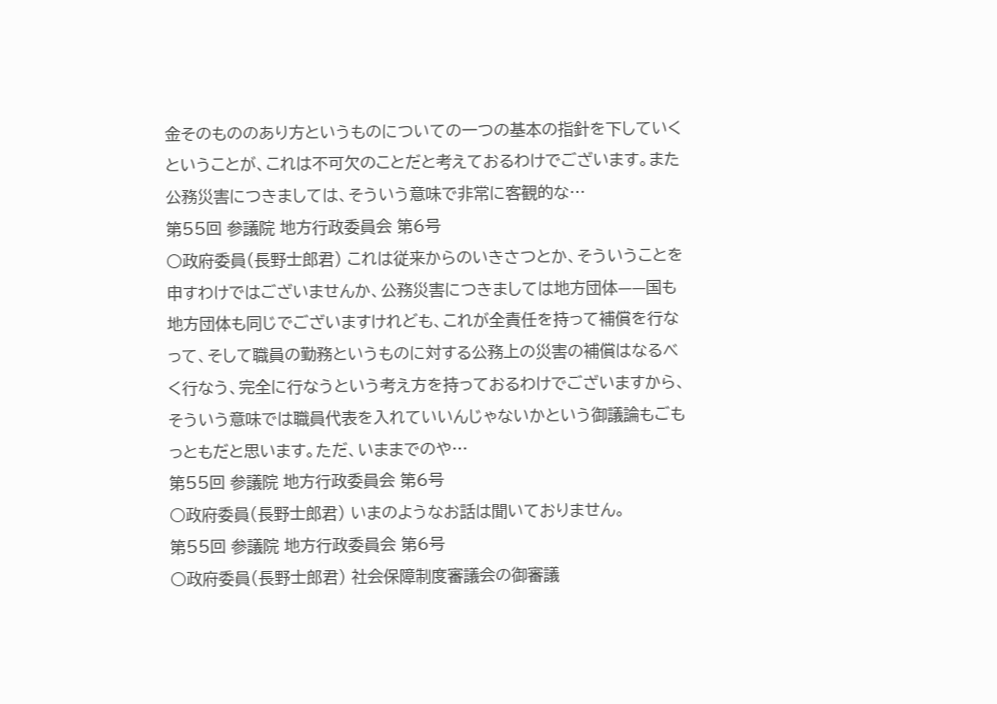金そのもののあり方というものについての一つの基本の指針を下していくということが、これは不可欠のことだと考えておるわけでございます。また公務災害につきましては、そういう意味で非常に客観的な…
第55回 参議院 地方行政委員会 第6号
○政府委員(長野士郎君) これは従来からのいきさつとか、そういうことを申すわけではございませんか、公務災害につきましては地方団体——国も地方団体も同じでございますけれども、これが全責任を持って補償を行なって、そして職員の勤務というものに対する公務上の災害の補償はなるべく行なう、完全に行なうという考え方を持っておるわけでございますから、そういう意味では職員代表を入れていいんじゃないかという御議論もごもっともだと思います。ただ、いままでのや…
第55回 参議院 地方行政委員会 第6号
○政府委員(長野士郎君) いまのようなお話は聞いておりません。
第55回 参議院 地方行政委員会 第6号
○政府委員(長野士郎君) 社会保障制度審議会の御審議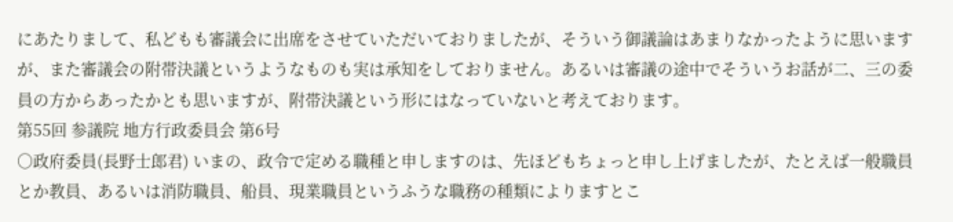にあたりまして、私どもも審議会に出席をさせていただいておりましたが、そういう御議論はあまりなかったように思いますが、また審議会の附帯決議というようなものも実は承知をしておりません。あるいは審議の途中でそういうお話が二、三の委員の方からあったかとも思いますが、附帯決議という形にはなっていないと考えております。
第55回 参議院 地方行政委員会 第6号
○政府委員(長野士郎君) いまの、政令で定める職種と申しますのは、先ほどもちょっと申し上げましたが、たとえば一般職員とか教員、あるいは消防職員、船員、現業職員というふうな職務の種類によりますとこ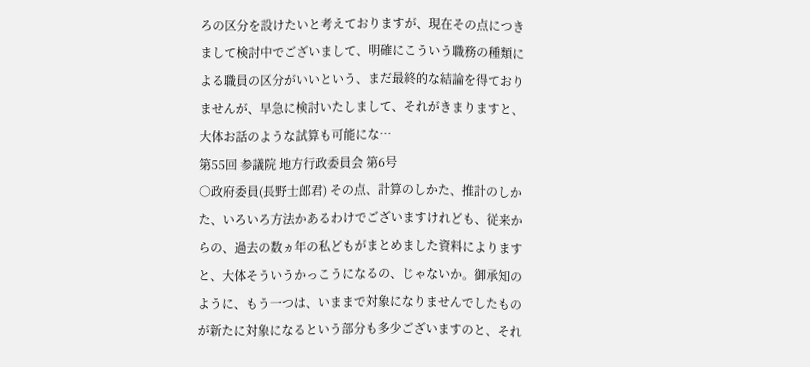ろの区分を設けたいと考えておりますが、現在その点につきまして検討中でございまして、明確にこういう職務の種類による職員の区分がいいという、まだ最終的な結論を得ておりませんが、早急に検討いたしまして、それがきまりますと、大体お話のような試算も可能にな…
第55回 参議院 地方行政委員会 第6号
○政府委員(長野士郎君) その点、計算のしかた、推計のしかた、いろいろ方法かあるわけでございますけれども、従来からの、過去の数ヵ年の私どもがまとめました資料によりますと、大体そういうかっこうになるの、じゃないか。御承知のように、もう一つは、いままで対象になりませんでしたものが新たに対象になるという部分も多少ございますのと、それ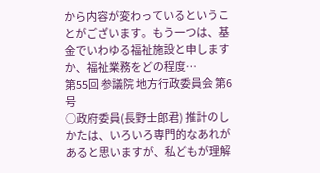から内容が変わっているということがございます。もう一つは、基金でいわゆる福祉施設と申しますか、福祉業務をどの程度…
第55回 参議院 地方行政委員会 第6号
○政府委員(長野士郎君) 推計のしかたは、いろいろ専門的なあれがあると思いますが、私どもが理解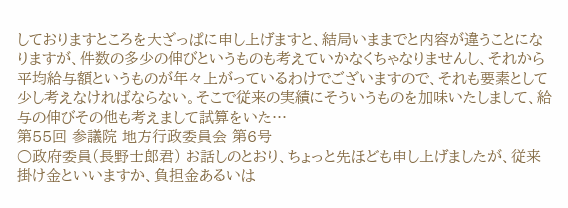しておりますところを大ざっぱに申し上げますと、結局いままでと内容が違うことになりますが、件数の多少の伸びというものも考えていかなくちゃなりませんし、それから平均給与額というものが年々上がっているわけでございますので、それも要素として少し考えなければならない。そこで従来の実績にそういうものを加味いたしまして、給与の伸びその他も考えまして試算をいた…
第55回 参議院 地方行政委員会 第6号
○政府委員(長野士郎君) お話しのとおり、ちょっと先ほども申し上げましたが、従来掛け金といいますか、負担金あるいは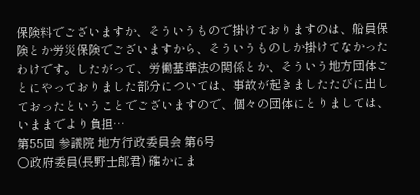保険料でございますか、そういうもので掛けておりますのは、船員保険とか労災保険でございますから、そういうものしか掛けてなかったわけです。したがって、労働基準法の関係とか、そういう地方団体ごとにやっておりました部分については、事故が起きましたたびに出しておったということでございますので、個々の団体にとりましては、いままでより負担…
第55回 参議院 地方行政委員会 第6号
○政府委員(長野士郎君) 確かにま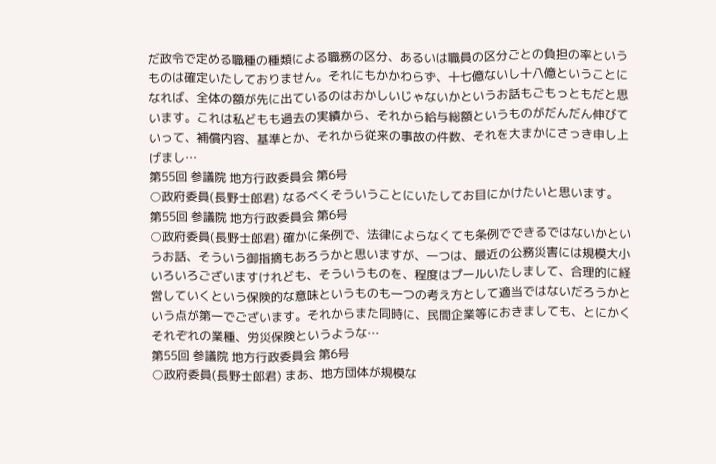だ政令で定める職種の種類による職務の区分、あるいは職員の区分ごとの負担の率というものは確定いたしておりません。それにもかかわらず、十七億ないし十八億ということになれば、全体の額が先に出ているのはおかしいじゃないかというお話もごもっともだと思います。これは私どもも過去の実績から、それから給与総額というものがだんだん伸びていって、補償内容、基準とか、それから従来の事故の件数、それを大まかにさっき申し上げまし…
第55回 参議院 地方行政委員会 第6号
○政府委員(長野士郎君) なるべくそういうことにいたしてお目にかけたいと思います。
第55回 参議院 地方行政委員会 第6号
○政府委員(長野士郎君) 確かに条例で、法律によらなくても条例でできるではないかというお話、そういう御指摘もあろうかと思いますが、一つは、最近の公務災害には規模大小いろいろございますけれども、そういうものを、程度はプールいたしまして、合理的に経営していくという保険的な意味というものも一つの考え方として適当ではないだろうかという点が第一でございます。それからまた同時に、民間企業等におきましても、とにかくそれぞれの業種、労災保険というような…
第55回 参議院 地方行政委員会 第6号
○政府委員(長野士郎君) まあ、地方団体が規模な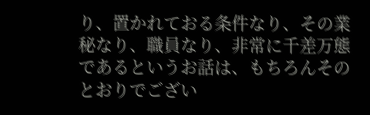り、置かれておる条件なり、その業秘なり、職員なり、非常に千差万態であるというお話は、もちろんそのとおりでござい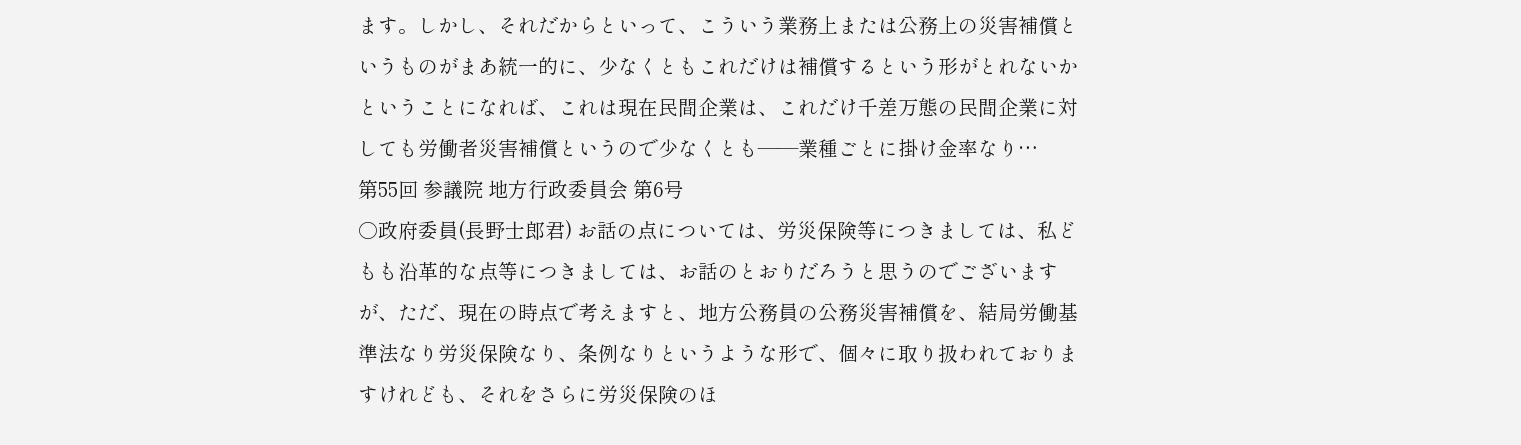ます。しかし、それだからといって、こういう業務上または公務上の災害補償というものがまあ統一的に、少なくともこれだけは補償するという形がとれないかということになれば、これは現在民間企業は、これだけ千差万態の民間企業に対しても労働者災害補償というので少なくとも——業種ごとに掛け金率なり…
第55回 参議院 地方行政委員会 第6号
○政府委員(長野士郎君) お話の点については、労災保険等につきましては、私どもも沿革的な点等につきましては、お話のとおりだろうと思うのでございますが、ただ、現在の時点で考えますと、地方公務員の公務災害補償を、結局労働基準法なり労災保険なり、条例なりというような形で、個々に取り扱われておりますけれども、それをさらに労災保険のほ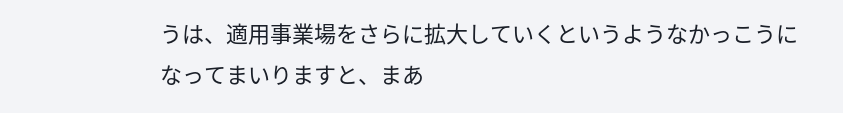うは、適用事業場をさらに拡大していくというようなかっこうになってまいりますと、まあ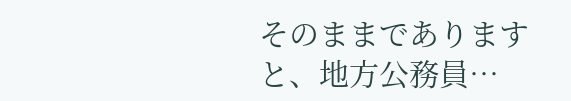そのままでありますと、地方公務員…